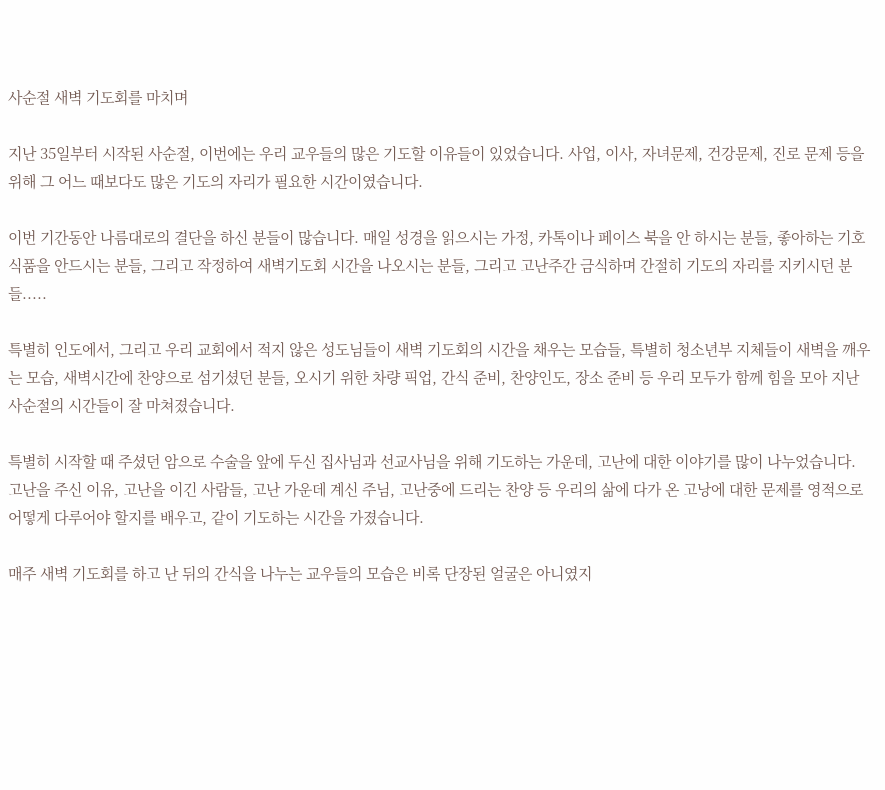사순절 새벽 기도회를 마치며

지난 35일부터 시작된 사순절, 이번에는 우리 교우들의 많은 기도할 이유들이 있었습니다. 사업, 이사, 자녀문제, 건강문제, 진로 문제 등을 위해 그 어느 때보다도 많은 기도의 자리가 필요한 시간이였습니다.

이번 기간동안 나름대로의 결단을 하신 분들이 많습니다. 매일 성경을 읽으시는 가정, 카톡이나 페이스 북을 안 하시는 분들, 좋아하는 기호식품을 안드시는 분들, 그리고 작정하여 새벽기도회 시간을 나오시는 분들, 그리고 고난주간 금식하며 간절히 기도의 자리를 지키시던 분들.....

특별히 인도에서, 그리고 우리 교회에서 적지 않은 성도님들이 새벽 기도회의 시간을 채우는 모습들, 특별히 청소년부 지체들이 새벽을 깨우는 모습, 새벽시간에 찬양으로 섬기셨던 분들, 오시기 위한 차량 픽업, 간식 준비, 찬양인도, 장소 준비 등 우리 모두가 함께 힘을 모아 지난 사순절의 시간들이 잘 마쳐졌습니다.

특별히 시작할 때 주셨던 암으로 수술을 앞에 두신 집사님과 선교사님을 위해 기도하는 가운데, 고난에 대한 이야기를 많이 나누었습니다. 고난을 주신 이유, 고난을 이긴 사람들, 고난 가운데 계신 주님, 고난중에 드리는 찬양 등 우리의 삶에 다가 온 고낭에 대한 문제를 영적으로 어떻게 다루어야 할지를 배우고, 같이 기도하는 시간을 가졌습니다.

매주 새벽 기도회를 하고 난 뒤의 간식을 나누는 교우들의 모습은 비록 단장된 얼굴은 아니였지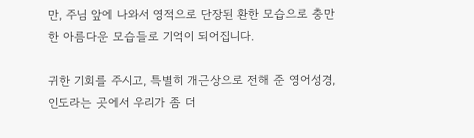만, 주님 앞에 나와서 영적으로 단장된 환한 모습으로 충만한 아름다운 모습들로 기억이 되어집니다.

귀한 기회를 주시고, 특별히 개근상으로 전해 준 영어성경, 인도라는 곳에서 우리가 좀 더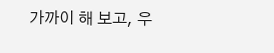가까이 해 보고, 우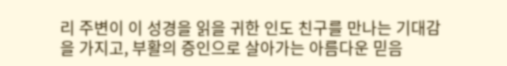리 주변이 이 성경을 읽을 귀한 인도 친구를 만나는 기대감을 가지고, 부활의 증인으로 살아가는 아름다운 믿음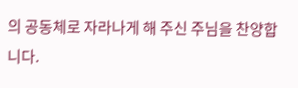의 공동체로 자라나게 해 주신 주님을 찬양합니다.